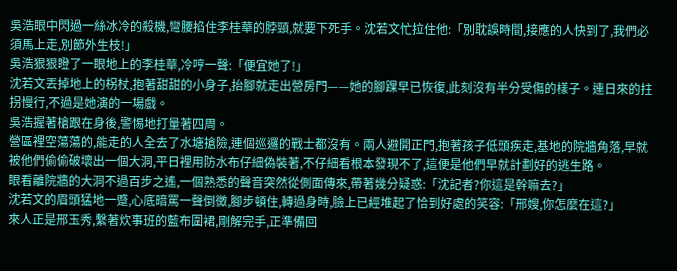吳浩眼中閃過一絲冰冷的殺機,彎腰掐住李桂華的脖頸,就要下死手。沈若文忙拉住他:「別耽誤時間,接應的人快到了,我們必須馬上走,別節外生枝!」
吳浩狠狠瞪了一眼地上的李桂華,冷哼一聲:「便宜她了!」
沈若文丟掉地上的柺杖,抱著甜甜的小身子,抬腳就走出營房門——她的腳踝早已恢復,此刻沒有半分受傷的樣子。連日來的拄拐慢行,不過是她演的一場戲。
吳浩握著槍跟在身後,警惕地打量著四周。
營區裡空蕩蕩的,能走的人全去了水塘搶險,連個巡邏的戰士都沒有。兩人避開正門,抱著孩子低頭疾走,基地的院牆角落,早就被他們偷偷破壞出一個大洞,平日裡用防水布仔細偽裝著,不仔細看根本發現不了,這便是他們早就計劃好的逃生路。
眼看離院牆的大洞不過百步之遙,一個熟悉的聲音突然從側面傳來,帶著幾分疑惑:「沈記者?你這是幹嘛去?」
沈若文的眉頭猛地一蹙,心底暗罵一聲倒黴,腳步頓住,轉過身時,臉上已經堆起了恰到好處的笑容:「邢嫂,你怎麼在這?」
來人正是邢玉秀,繫著炊事班的藍布圍裙,剛解完手,正準備回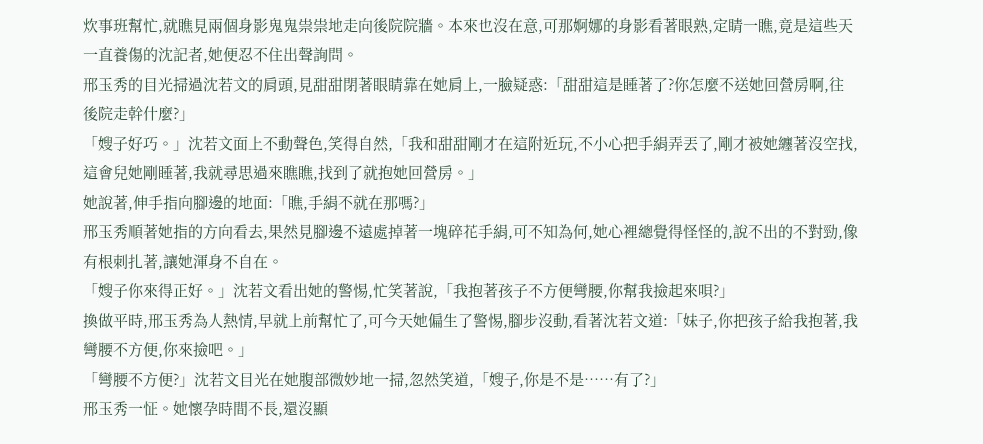炊事班幫忙,就瞧見兩個身影鬼鬼祟祟地走向後院院牆。本來也沒在意,可那婀娜的身影看著眼熟,定睛一瞧,竟是這些天一直養傷的沈記者,她便忍不住出聲詢問。
邢玉秀的目光掃過沈若文的肩頭,見甜甜閉著眼睛靠在她肩上,一臉疑惑:「甜甜這是睡著了?你怎麼不送她回營房啊,往後院走幹什麼?」
「嫂子好巧。」沈若文面上不動聲色,笑得自然,「我和甜甜剛才在這附近玩,不小心把手絹弄丟了,剛才被她纏著沒空找,這會兒她剛睡著,我就尋思過來瞧瞧,找到了就抱她回營房。」
她說著,伸手指向腳邊的地面:「瞧,手絹不就在那嗎?」
邢玉秀順著她指的方向看去,果然見腳邊不遠處掉著一塊碎花手絹,可不知為何,她心裡總覺得怪怪的,說不出的不對勁,像有根刺扎著,讓她渾身不自在。
「嫂子你來得正好。」沈若文看出她的警惕,忙笑著說,「我抱著孩子不方便彎腰,你幫我撿起來唄?」
換做平時,邢玉秀為人熱情,早就上前幫忙了,可今天她偏生了警惕,腳步沒動,看著沈若文道:「妹子,你把孩子給我抱著,我彎腰不方便,你來撿吧。」
「彎腰不方便?」沈若文目光在她腹部微妙地一掃,忽然笑道,「嫂子,你是不是……有了?」
邢玉秀一怔。她懷孕時間不長,還沒顯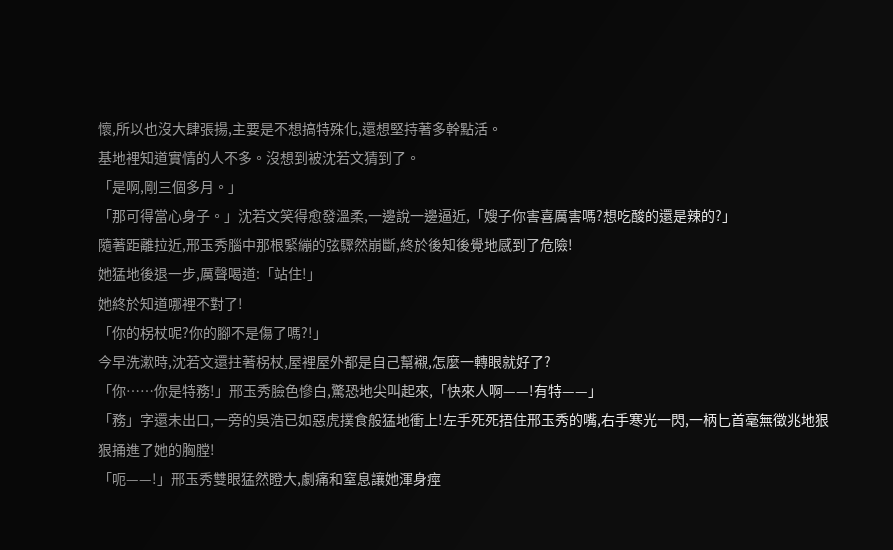懷,所以也沒大肆張揚,主要是不想搞特殊化,還想堅持著多幹點活。
基地裡知道實情的人不多。沒想到被沈若文猜到了。
「是啊,剛三個多月。」
「那可得當心身子。」沈若文笑得愈發溫柔,一邊說一邊逼近,「嫂子你害喜厲害嗎?想吃酸的還是辣的?」
隨著距離拉近,邢玉秀腦中那根緊繃的弦驟然崩斷,終於後知後覺地感到了危險!
她猛地後退一步,厲聲喝道:「站住!」
她終於知道哪裡不對了!
「你的柺杖呢?你的腳不是傷了嗎?!」
今早洗漱時,沈若文還拄著柺杖,屋裡屋外都是自己幫襯,怎麼一轉眼就好了?
「你……你是特務!」邢玉秀臉色慘白,驚恐地尖叫起來,「快來人啊——!有特——」
「務」字還未出口,一旁的吳浩已如惡虎撲食般猛地衝上!左手死死捂住邢玉秀的嘴,右手寒光一閃,一柄匕首毫無徵兆地狠狠捅進了她的胸膛!
「呃——!」邢玉秀雙眼猛然瞪大,劇痛和窒息讓她渾身痙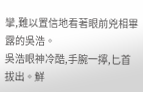攣,難以置信地看著眼前兇相畢露的吳浩。
吳浩眼神冷酷,手腕一擰,匕首拔出。鮮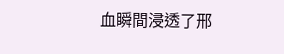血瞬間浸透了邢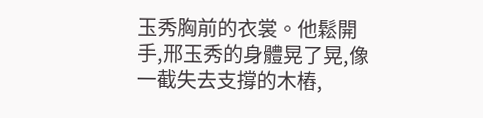玉秀胸前的衣裳。他鬆開手,邢玉秀的身體晃了晃,像一截失去支撐的木樁,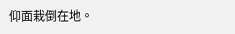仰面栽倒在地。